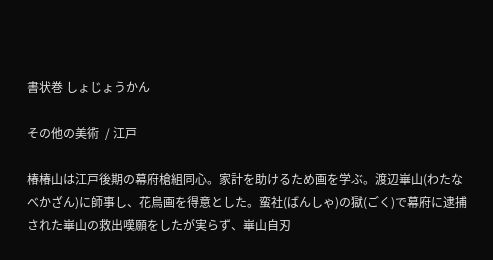書状巻 しょじょうかん

その他の美術  / 江戸

椿椿山は江戸後期の幕府槍組同心。家計を助けるため画を学ぶ。渡辺崋山(わたなべかざん)に師事し、花鳥画を得意とした。蛮社(ばんしゃ)の獄(ごく)で幕府に逮捕された崋山の救出嘆願をしたが実らず、崋山自刃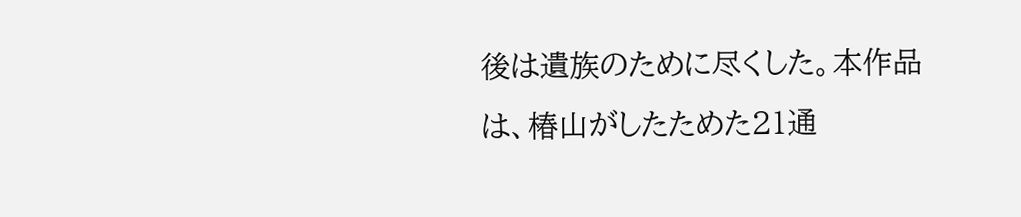後は遺族のために尽くした。本作品は、椿山がしたためた21通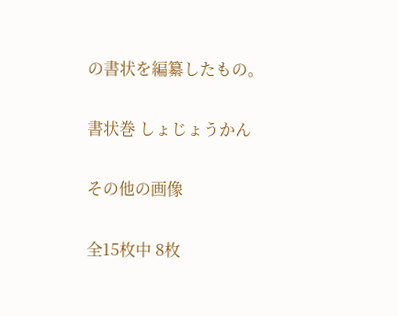の書状を編纂したもの。

書状巻 しょじょうかん

その他の画像

全15枚中 8枚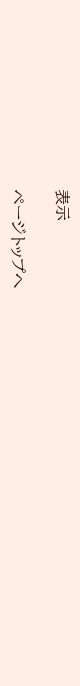表示

ページトップへ